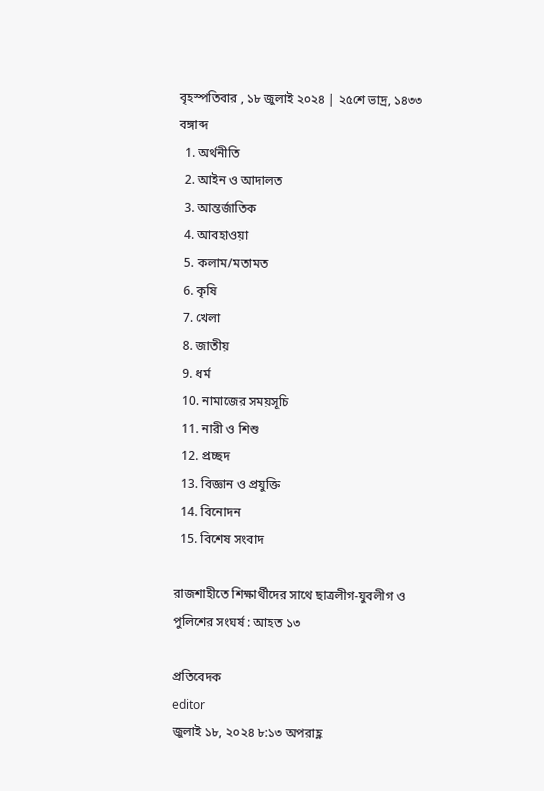বৃহস্পতিবার , ১৮ জুলাই ২০২৪ | ২৫শে ভাদ্র, ১৪৩৩ বঙ্গাব্দ
  1. অর্থনীতি
  2. আইন ও আদালত
  3. আন্তর্জাতিক
  4. আবহাওয়া
  5. কলাম/মতামত
  6. কৃষি
  7. খেলা
  8. জাতীয়
  9. ধর্ম
  10. নামাজের সময়সূচি
  11. নারী ও শিশু
  12. প্রচ্ছদ
  13. বিজ্ঞান ও প্রযুক্তি
  14. বিনোদন
  15. বিশেষ সংবাদ

রাজশাহীতে শিক্ষার্থীদের সাথে ছাত্রলীগ-যুবলীগ ও পুলিশের সংঘর্ষ : আহত ১৩

প্রতিবেদক
editor
জুলাই ১৮, ২০২৪ ৮:১৩ অপরাহ্ণ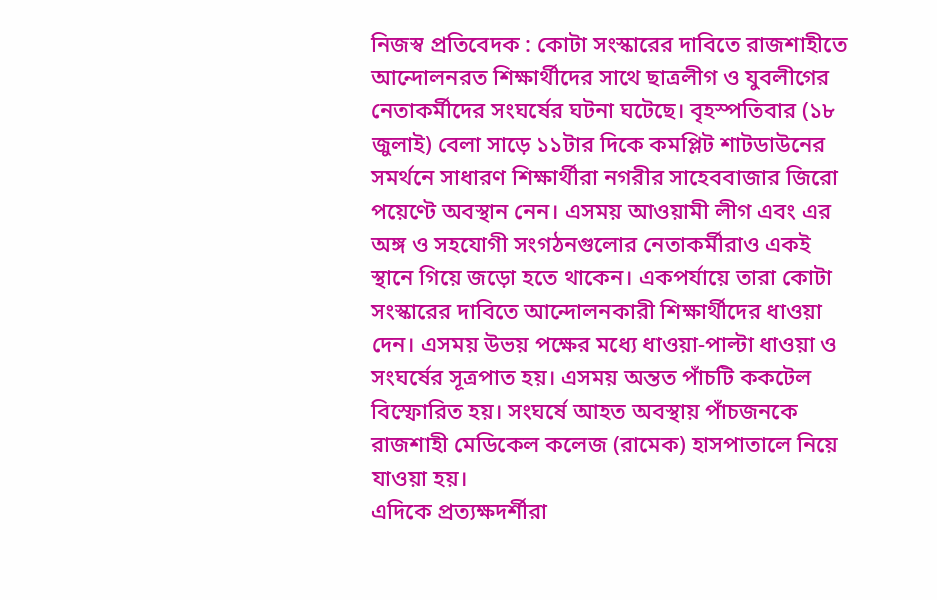নিজস্ব প্রতিবেদক : কোটা সংস্কারের দাবিতে রাজশাহীতে আন্দোলনরত শিক্ষার্থীদের সাথে ছাত্রলীগ ও যুবলীগের নেতাকর্মীদের সংঘর্ষের ঘটনা ঘটেছে। বৃহস্পতিবার (১৮ জুলাই) বেলা সাড়ে ১১টার দিকে কমপ্লিট শাটডাউনের সমর্থনে সাধারণ শিক্ষার্থীরা নগরীর সাহেববাজার জিরো পয়েণ্টে অবস্থান নেন। এসময় আওয়ামী লীগ এবং এর অঙ্গ ও সহযোগী সংগঠনগুলোর নেতাকর্মীরাও একই স্থানে গিয়ে জড়ো হতে থাকেন। একপর্যায়ে তারা কোটা সংস্কারের দাবিতে আন্দোলনকারী শিক্ষার্থীদের ধাওয়া দেন। এসময় উভয় পক্ষের মধ্যে ধাওয়া-পাল্টা ধাওয়া ও সংঘর্ষের সূত্রপাত হয়। এসময় অন্তত পাঁচটি ককটেল বিস্ফোরিত হয়। সংঘর্ষে আহত অবস্থায় পাঁচজনকে রাজশাহী মেডিকেল কলেজ (রামেক) হাসপাতালে নিয়ে যাওয়া হয়।
এদিকে প্রত্যক্ষদর্শীরা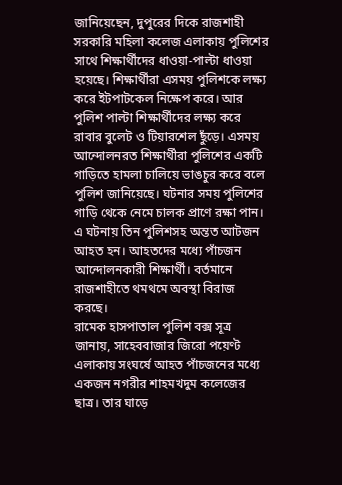জানিয়েছেন, দুপুরের দিকে রাজশাহী সরকারি মহিলা কলেজ এলাকায় পুলিশের সাথে শিক্ষার্থীদের ধাওয়া-পাল্টা ধাওয়া হয়েছে। শিক্ষার্থীরা এসময় পুলিশকে লক্ষ্য করে ইটপাটকেল নিক্ষেপ করে। আর পুলিশ পাল্টা শিক্ষার্থীদের লক্ষ্য করে রাবার বুলেট ও টিয়ারশেল ছুঁড়ে। এসময় আন্দোলনরত শিক্ষার্থীরা পুলিশের একটি গাড়িতে হামলা চালিয়ে ভাঙচুর করে বলে পুলিশ জানিয়েছে। ঘটনার সময় পুলিশের গাড়ি থেকে নেমে চালক প্রাণে রক্ষা পান। এ ঘটনায় তিন পুলিশসহ অন্তত আটজন আহত হন। আহতদের মধ্যে পাঁচজন আন্দোলনকারী শিক্ষার্থী। বর্তমানে রাজশাহীতে থমথমে অবস্থা বিরাজ করছে।
রামেক হাসপাতাল পুলিশ বক্স সূত্র জানায়, সাহেববাজার জিরো পয়েণ্ট এলাকায় সংঘর্ষে আহত পাঁচজনের মধ্যে একজন নগরীর শাহমখদুম কলেজের ছাত্র। তার ঘাড়ে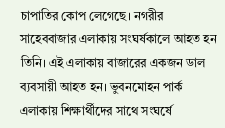চাপাতির কোপ লেগেছে। নগরীর সাহেববাজার এলাকায় সংঘর্ষকালে আহত হন তিনি। এই এলাকায় বাজারের একজন ডাল ব্যবসায়ী আহত হন। ভুবনমোহন পার্ক এলাকায় শিক্ষার্থীদের সাথে সংঘর্ষে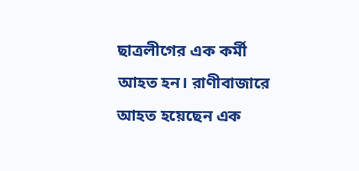ছাত্রলীগের এক কর্মী আহত হন। রাণীবাজারে আহত হয়েছেন এক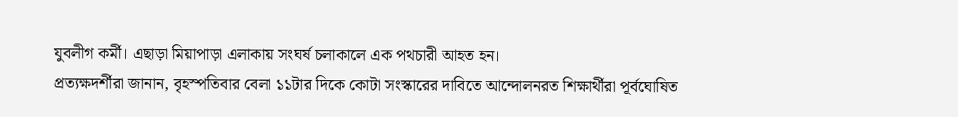যুবলীগ কর্মী। এছাড়া মিয়াপাড়া এলাকায় সংঘর্ষ চলাকালে এক পথচারী আহত হন।
প্রত্যক্ষদর্শীরা জানান, বৃহস্পতিবার বেলা ১১টার দিকে কোটা সংস্কারের দাবিতে আন্দোলনরত শিক্ষার্থীরা পূর্বঘোষিত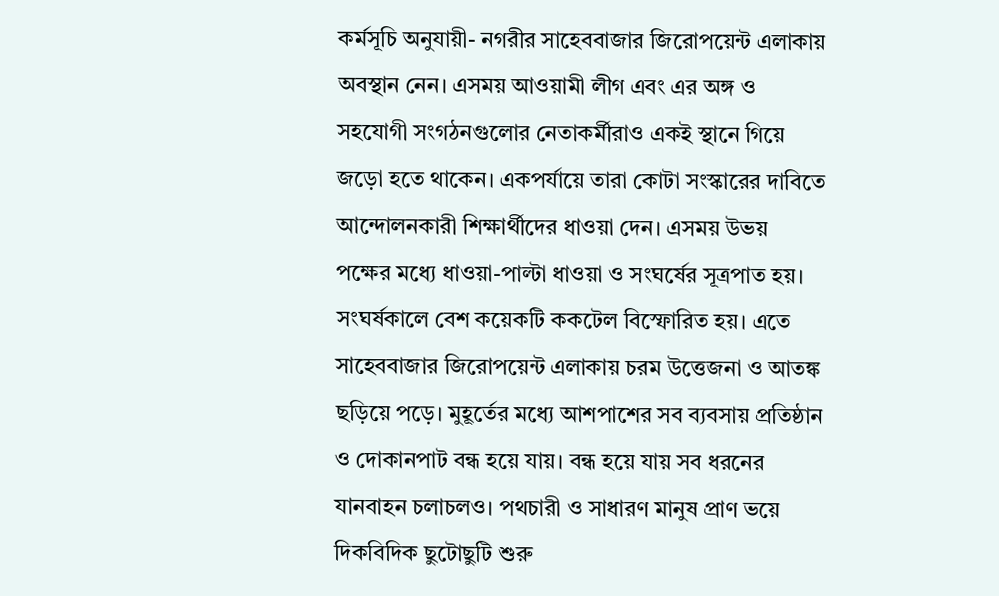কর্মসূচি অনুযায়ী- নগরীর সাহেববাজার জিরোপয়েন্ট এলাকায় অবস্থান নেন। এসময় আওয়ামী লীগ এবং এর অঙ্গ ও সহযোগী সংগঠনগুলোর নেতাকর্মীরাও একই স্থানে গিয়ে জড়ো হতে থাকেন। একপর্যায়ে তারা কোটা সংস্কারের দাবিতে আন্দোলনকারী শিক্ষার্থীদের ধাওয়া দেন। এসময় উভয় পক্ষের মধ্যে ধাওয়া-পাল্টা ধাওয়া ও সংঘর্ষের সূত্রপাত হয়। সংঘর্ষকালে বেশ কয়েকটি ককটেল বিস্ফোরিত হয়। এতে সাহেববাজার জিরোপয়েন্ট এলাকায় চরম উত্তেজনা ও আতঙ্ক ছড়িয়ে পড়ে। মুহূর্তের মধ্যে আশপাশের সব ব্যবসায় প্রতিষ্ঠান ও দোকানপাট বন্ধ হয়ে যায়। বন্ধ হয়ে যায় সব ধরনের যানবাহন চলাচলও। পথচারী ও সাধারণ মানুষ প্রাণ ভয়ে দিকবিদিক ছুটোছুটি শুরু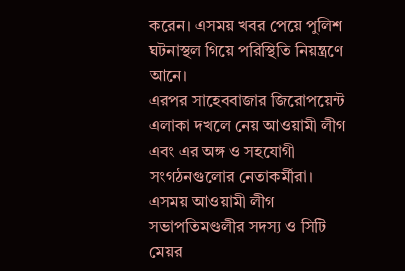করেন। এসময় খবর পেয়ে পুলিশ ঘটনাস্থল গিয়ে পরিস্থিতি নিয়ন্ত্রণে আনে।
এরপর সাহেববাজার জিরোপয়েন্ট এলাকা দখলে নেয় আওয়ামী লীগ এবং এর অঙ্গ ও সহযোগী সংগঠনগুলোর নেতাকর্মীরা। এসময় আওয়ামী লীগ সভাপতিমণ্ডলীর সদস্য ও সিটি মেয়র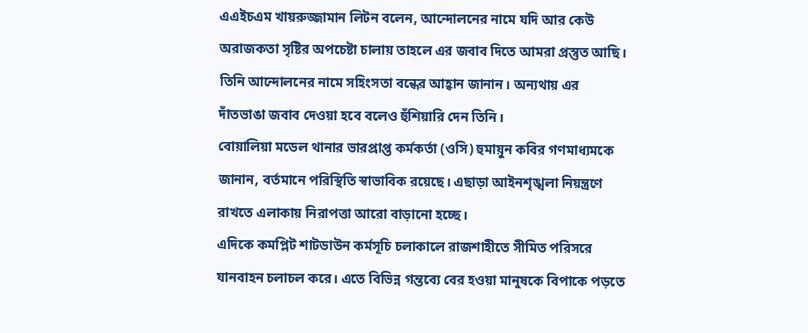এএইচএম খায়রুজ্জামান লিটন বলেন, আন্দোলনের নামে যদি আর কেউ অরাজকতা সৃষ্টির অপচেষ্টা চালায় তাহলে এর জবাব দিতে আমরা প্রস্তুত আছি। তিনি আন্দোলনের নামে সহিংসতা বন্ধের আহ্বান জানান। অন্যথায় এর দাঁতভাঙা জবাব দেওয়া হবে বলেও হুঁশিয়ারি দেন তিনি।
বোয়ালিয়া মডেল থানার ভারপ্রাপ্ত কর্মকর্তা (ওসি) হুমায়ুন কবির গণমাধ্যমকে জানান, বর্তমানে পরিস্থিতি স্বাভাবিক রয়েছে। এছাড়া আইনশৃঙ্খলা নিয়ন্ত্রণে রাখতে এলাকায় নিরাপত্তা আরো বাড়ানো হচ্ছে।
এদিকে কমপ্লিট শাটডাউন কর্মসূচি চলাকালে রাজশাহীতে সীমিত পরিসরে যানবাহন চলাচল করে। এতে বিভিন্ন গন্তব্যে বের হওয়া মানুষকে বিপাকে পড়তে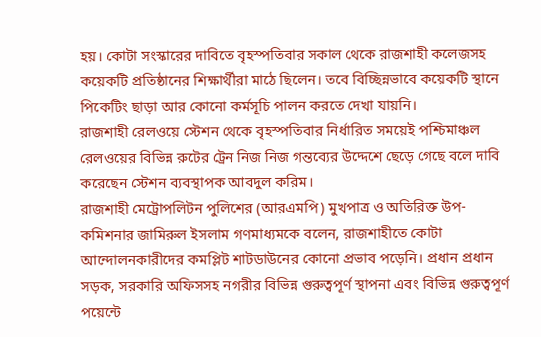হয়। কোটা সংস্কারের দাবিতে বৃহস্পতিবার সকাল থেকে রাজশাহী কলেজসহ কয়েকটি প্রতিষ্ঠানের শিক্ষার্থীরা মাঠে ছিলেন। তবে বিচ্ছিন্নভাবে কয়েকটি স্থানে পিকেটিং ছাড়া আর কোনো কর্মসূচি পালন করতে দেখা যায়নি।
রাজশাহী রেলওয়ে স্টেশন থেকে বৃহস্পতিবার নির্ধারিত সময়েই পশ্চিমাঞ্চল রেলওয়ের বিভিন্ন রুটের ট্রেন নিজ নিজ গন্তব্যের উদ্দেশে ছেড়ে গেছে বলে দাবি করেছেন স্টেশন ব্যবস্থাপক আবদুল করিম।
রাজশাহী মেট্রোপলিটন পুলিশের (আরএমপি) মুখপাত্র ও অতিরিক্ত উপ-কমিশনার জামিরুল ইসলাম গণমাধ্যমকে বলেন, রাজশাহীতে কোটা আন্দোলনকারীদের কমপ্লিট শাটডাউনের কোনো প্রভাব পড়েনি। প্রধান প্রধান সড়ক, সরকারি অফিসসহ নগরীর বিভিন্ন গুরুত্বপূর্ণ স্থাপনা এবং বিভিন্ন গুরুত্বপূর্ণ পয়েন্টে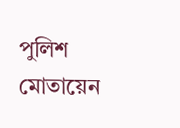পুলিশ মোতায়েন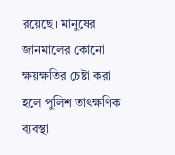রয়েছে। মানুষের জানমালের কোনো ক্ষয়ক্ষতির চেষ্টা করা হলে পুলিশ তাৎক্ষণিক ব্যবস্থা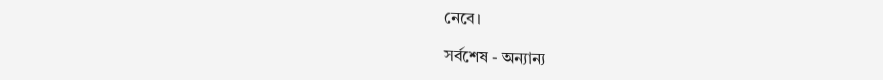নেবে।

সর্বশেষ - অন্যান্য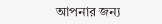আপনার জন্য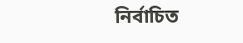নির্বাচিত